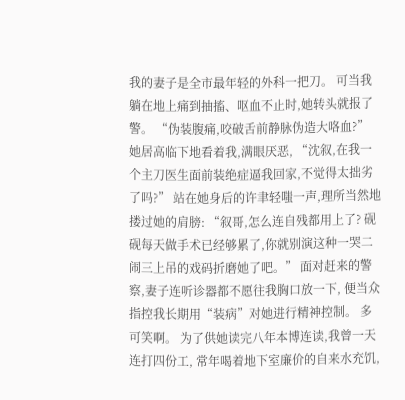我的妻子是全市最年轻的外科一把刀。 可当我躺在地上痛到抽搐、呕血不止时,她转头就报了警。 “伪装腹痛,咬破舌前静脉伪造大咯血?” 她居高临下地看着我,满眼厌恶, “沈叙,在我一个主刀医生面前装绝症逼我回家,不觉得太拙劣了吗?” 站在她身后的许聿轻嗤一声,理所当然地搂过她的肩膀: “叙哥,怎么连自残都用上了? 砚砚每天做手术已经够累了,你就别演这种一哭二闹三上吊的戏码折磨她了吧。” 面对赶来的警察,妻子连听诊器都不愿往我胸口放一下, 便当众指控我长期用“装病”对她进行精神控制。 多可笑啊。 为了供她读完八年本博连读,我曾一天连打四份工, 常年喝着地下室廉价的自来水充饥,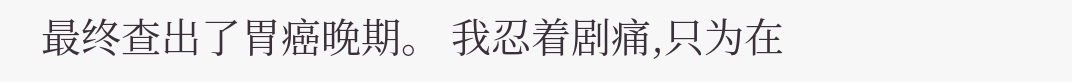最终查出了胃癌晚期。 我忍着剧痛,只为在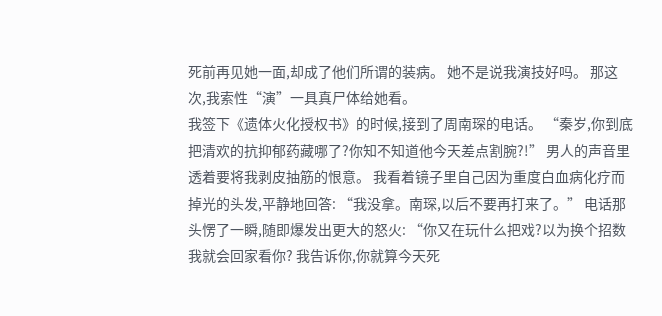死前再见她一面,却成了他们所谓的装病。 她不是说我演技好吗。 那这次,我索性“演”一具真尸体给她看。
我签下《遗体火化授权书》的时候,接到了周南琛的电话。 “秦岁,你到底把清欢的抗抑郁药藏哪了?你知不知道他今天差点割腕?!” 男人的声音里透着要将我剥皮抽筋的恨意。 我看着镜子里自己因为重度白血病化疗而掉光的头发,平静地回答: “我没拿。南琛,以后不要再打来了。” 电话那头愣了一瞬,随即爆发出更大的怒火: “你又在玩什么把戏?以为换个招数我就会回家看你? 我告诉你,你就算今天死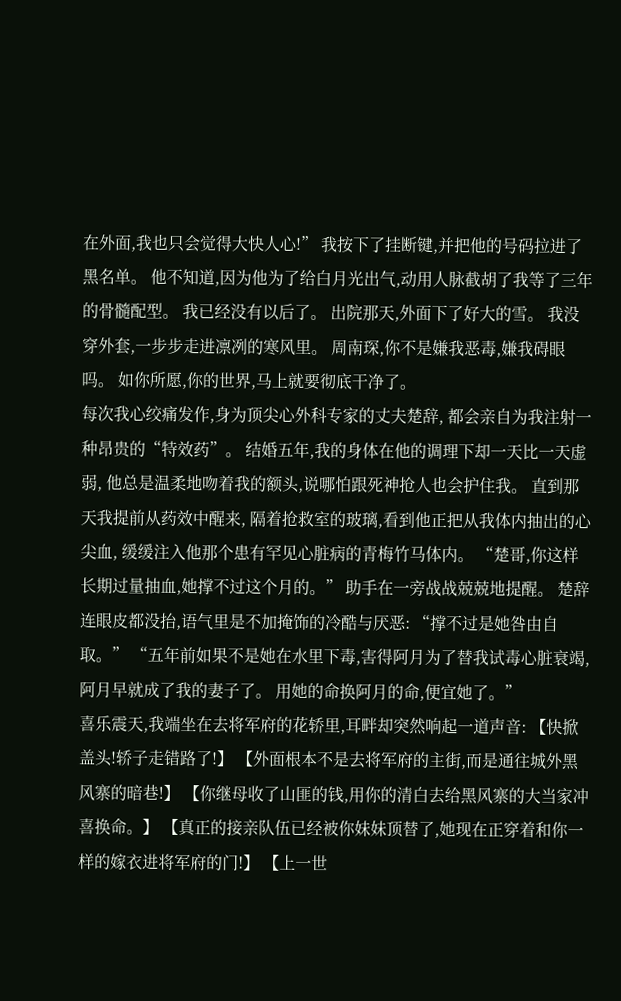在外面,我也只会觉得大快人心!” 我按下了挂断键,并把他的号码拉进了黑名单。 他不知道,因为他为了给白月光出气,动用人脉截胡了我等了三年的骨髓配型。 我已经没有以后了。 出院那天,外面下了好大的雪。 我没穿外套,一步步走进凛冽的寒风里。 周南琛,你不是嫌我恶毒,嫌我碍眼吗。 如你所愿,你的世界,马上就要彻底干净了。
每次我心绞痛发作,身为顶尖心外科专家的丈夫楚辞, 都会亲自为我注射一种昂贵的“特效药”。 结婚五年,我的身体在他的调理下却一天比一天虚弱, 他总是温柔地吻着我的额头,说哪怕跟死神抢人也会护住我。 直到那天我提前从药效中醒来, 隔着抢救室的玻璃,看到他正把从我体内抽出的心尖血, 缓缓注入他那个患有罕见心脏病的青梅竹马体内。 “楚哥,你这样长期过量抽血,她撑不过这个月的。” 助手在一旁战战兢兢地提醒。 楚辞连眼皮都没抬,语气里是不加掩饰的冷酷与厌恶: “撑不过是她咎由自取。” “五年前如果不是她在水里下毒,害得阿月为了替我试毒心脏衰竭, 阿月早就成了我的妻子了。 用她的命换阿月的命,便宜她了。”
喜乐震天,我端坐在去将军府的花轿里,耳畔却突然响起一道声音: 【快掀盖头!轿子走错路了!】 【外面根本不是去将军府的主街,而是通往城外黑风寨的暗巷!】 【你继母收了山匪的钱,用你的清白去给黑风寨的大当家冲喜换命。】 【真正的接亲队伍已经被你妹妹顶替了,她现在正穿着和你一样的嫁衣进将军府的门!】 【上一世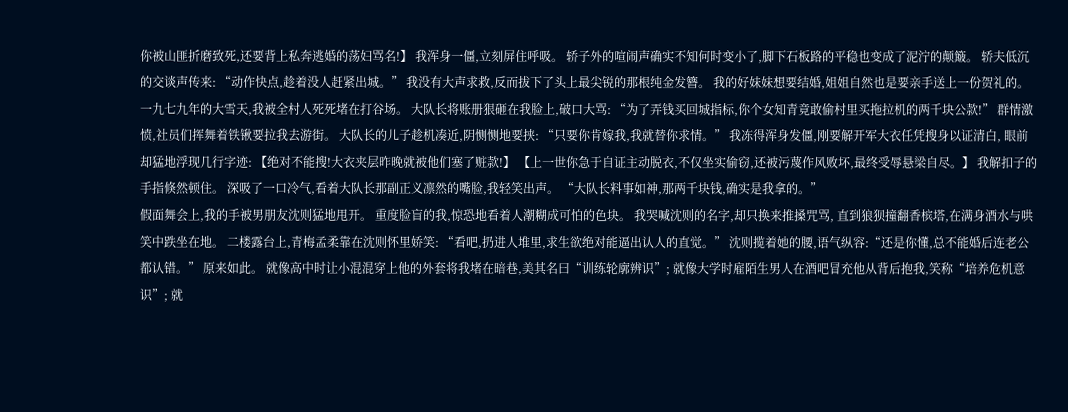你被山匪折磨致死,还要背上私奔逃婚的荡妇骂名!】 我浑身一僵,立刻屏住呼吸。 轿子外的喧闹声确实不知何时变小了,脚下石板路的平稳也变成了泥泞的颠簸。 轿夫低沉的交谈声传来: “动作快点,趁着没人赶紧出城。” 我没有大声求救,反而拔下了头上最尖锐的那根纯金发簪。 我的好妹妹想要结婚,姐姐自然也是要亲手送上一份贺礼的。
一九七九年的大雪天,我被全村人死死堵在打谷场。 大队长将账册狠砸在我脸上,破口大骂: “为了弄钱买回城指标,你个女知青竟敢偷村里买拖拉机的两千块公款!” 群情激愤,社员们挥舞着铁锹要拉我去游街。 大队长的儿子趁机凑近,阴恻恻地要挟: “只要你肯嫁我,我就替你求情。” 我冻得浑身发僵,刚要解开军大衣任凭搜身以证清白, 眼前却猛地浮现几行字迹: 【绝对不能搜!大衣夹层昨晚就被他们塞了赃款!】 【上一世你急于自证主动脱衣,不仅坐实偷窃,还被污蔑作风败坏,最终受辱悬梁自尽。】 我解扣子的手指倏然顿住。 深吸了一口冷气,看着大队长那副正义凛然的嘴脸,我轻笑出声。 “大队长料事如神,那两千块钱,确实是我拿的。”
假面舞会上,我的手被男朋友沈则猛地甩开。 重度脸盲的我,惊恐地看着人潮糊成可怕的色块。 我哭喊沈则的名字,却只换来推搡咒骂, 直到狼狈撞翻香槟塔,在满身酒水与哄笑中跌坐在地。 二楼露台上,青梅孟柔靠在沈则怀里娇笑: “看吧,扔进人堆里,求生欲绝对能逼出认人的直觉。” 沈则揽着她的腰,语气纵容:“还是你懂,总不能婚后连老公都认错。” 原来如此。 就像高中时让小混混穿上他的外套将我堵在暗巷,美其名曰“训练轮廓辨识”; 就像大学时雇陌生男人在酒吧冒充他从背后抱我,笑称“培养危机意识”; 就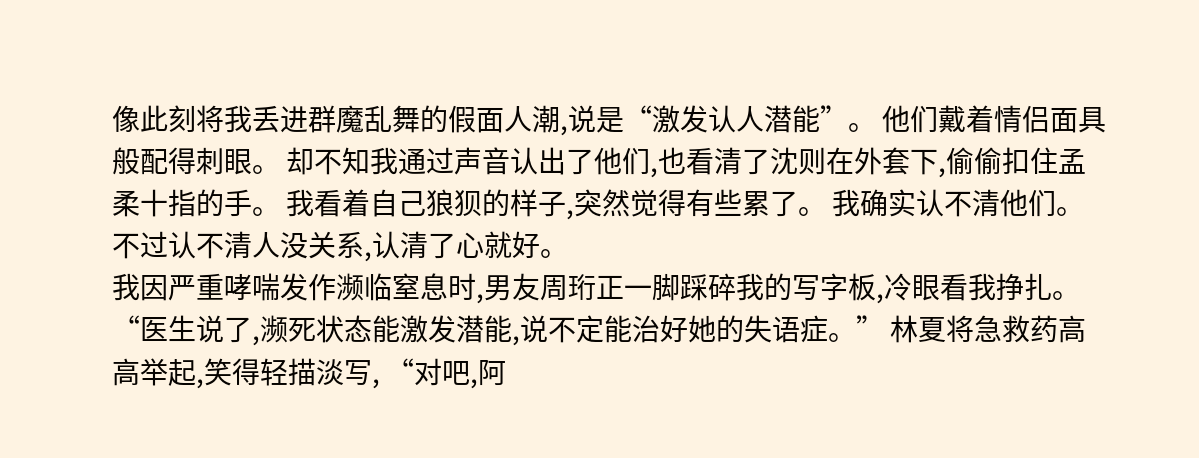像此刻将我丢进群魔乱舞的假面人潮,说是“激发认人潜能”。 他们戴着情侣面具般配得刺眼。 却不知我通过声音认出了他们,也看清了沈则在外套下,偷偷扣住孟柔十指的手。 我看着自己狼狈的样子,突然觉得有些累了。 我确实认不清他们。 不过认不清人没关系,认清了心就好。
我因严重哮喘发作濒临窒息时,男友周珩正一脚踩碎我的写字板,冷眼看我挣扎。 “医生说了,濒死状态能激发潜能,说不定能治好她的失语症。” 林夏将急救药高高举起,笑得轻描淡写, “对吧,阿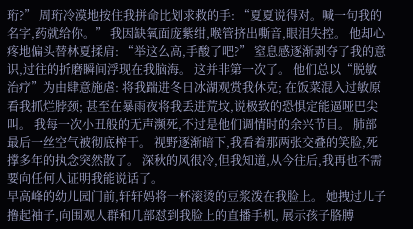珩?” 周珩冷漠地按住我拼命比划求救的手: “夏夏说得对。喊一句我的名字,药就给你。” 我因缺氧面庞紫绀,喉管挤出嘶音,眼泪失控。 他却心疼地偏头替林夏揉肩: “举这么高,手酸了吧?” 窒息感逐渐剥夺了我的意识,过往的折磨瞬间浮现在我脑海。 这并非第一次了。 他们总以“脱敏治疗”为由肆意施虐: 将我踹进冬日冰湖观赏我休克; 在饭菜混入过敏原看我抓烂脖颈; 甚至在暴雨夜将我丢进荒坟,说极致的恐惧定能逼哑巴尖叫。 我每一次小丑般的无声濒死,不过是他们调情时的余兴节目。 肺部最后一丝空气被彻底榨干。 视野逐渐暗下,我看着那两张交叠的笑脸,死撑多年的执念突然散了。 深秋的风很冷,但我知道,从今往后,我再也不需要向任何人证明我能说话了。
早高峰的幼儿园门前,轩轩妈将一杯滚烫的豆浆泼在我脸上。 她拽过儿子撸起袖子,向围观人群和几部怼到我脸上的直播手机, 展示孩子胳膊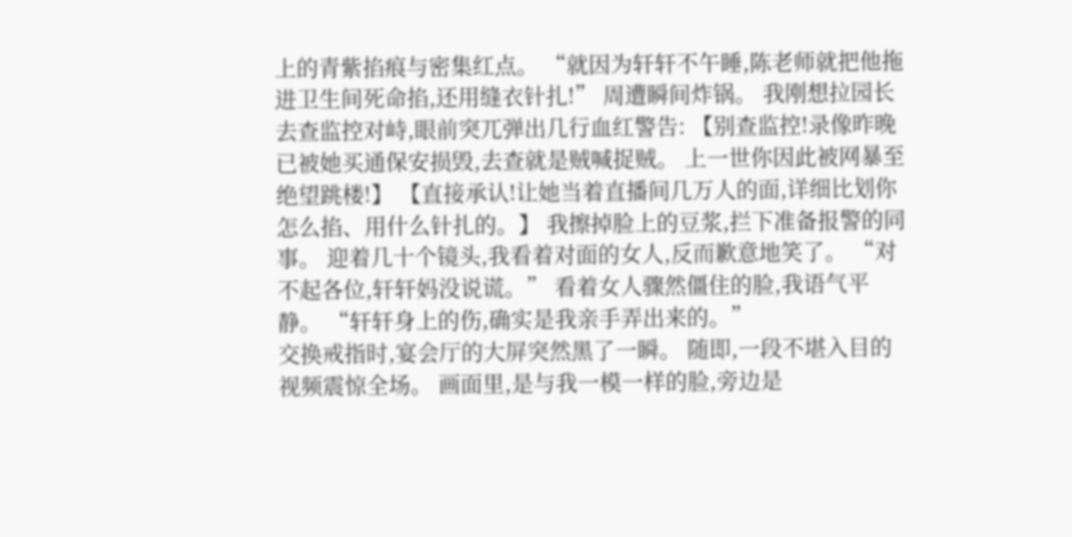上的青紫掐痕与密集红点。 “就因为轩轩不午睡,陈老师就把他拖进卫生间死命掐,还用缝衣针扎!” 周遭瞬间炸锅。 我刚想拉园长去查监控对峙,眼前突兀弹出几行血红警告: 【别查监控!录像昨晚已被她买通保安损毁,去查就是贼喊捉贼。 上一世你因此被网暴至绝望跳楼!】 【直接承认!让她当着直播间几万人的面,详细比划你怎么掐、用什么针扎的。】 我擦掉脸上的豆浆,拦下准备报警的同事。 迎着几十个镜头,我看着对面的女人,反而歉意地笑了。 “对不起各位,轩轩妈没说谎。” 看着女人骤然僵住的脸,我语气平静。 “轩轩身上的伤,确实是我亲手弄出来的。”
交换戒指时,宴会厅的大屏突然黑了一瞬。 随即,一段不堪入目的视频震惊全场。 画面里,是与我一模一样的脸,旁边是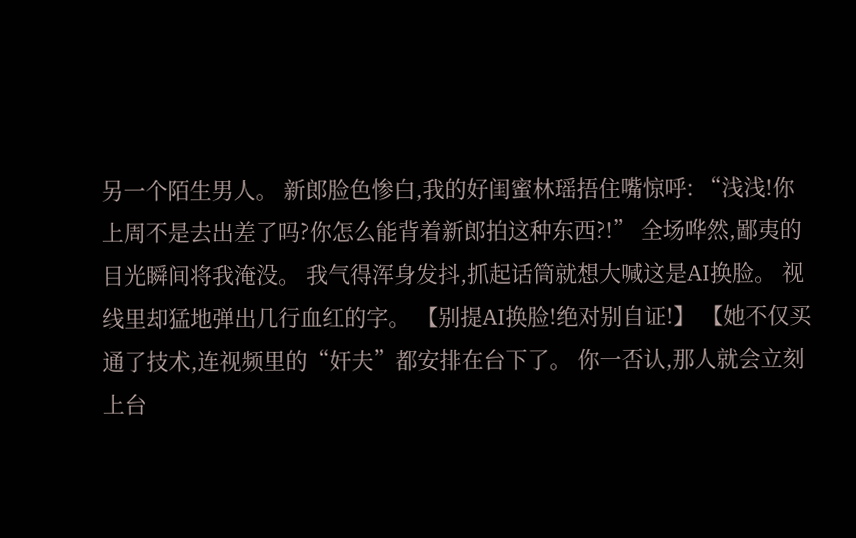另一个陌生男人。 新郎脸色惨白,我的好闺蜜林瑶捂住嘴惊呼: “浅浅!你上周不是去出差了吗?你怎么能背着新郎拍这种东西?!” 全场哗然,鄙夷的目光瞬间将我淹没。 我气得浑身发抖,抓起话筒就想大喊这是AI换脸。 视线里却猛地弹出几行血红的字。 【别提AI换脸!绝对别自证!】 【她不仅买通了技术,连视频里的“奸夫”都安排在台下了。 你一否认,那人就会立刻上台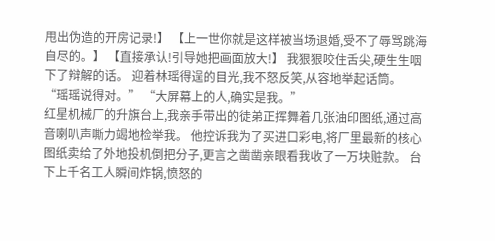甩出伪造的开房记录!】 【上一世你就是这样被当场退婚,受不了辱骂跳海自尽的。】 【直接承认!引导她把画面放大!】 我狠狠咬住舌尖,硬生生咽下了辩解的话。 迎着林瑶得逞的目光,我不怒反笑,从容地举起话筒。 “瑶瑶说得对。” “大屏幕上的人,确实是我。”
红星机械厂的升旗台上,我亲手带出的徒弟正挥舞着几张油印图纸,通过高音喇叭声嘶力竭地检举我。 他控诉我为了买进口彩电,将厂里最新的核心图纸卖给了外地投机倒把分子,更言之凿凿亲眼看我收了一万块赃款。 台下上千名工人瞬间炸锅,愤怒的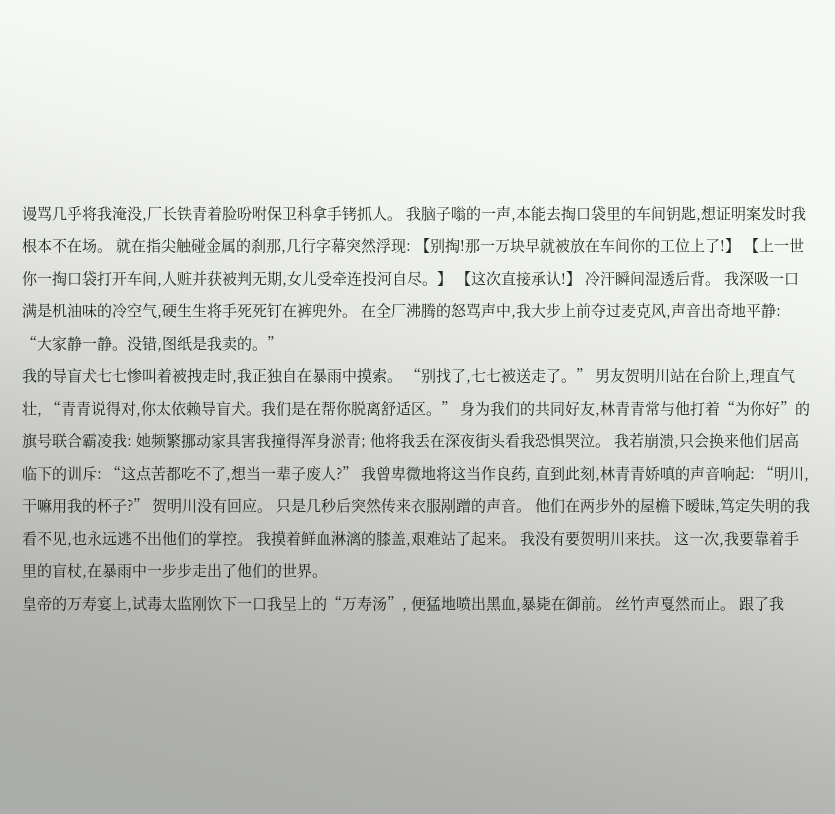谩骂几乎将我淹没,厂长铁青着脸吩咐保卫科拿手铐抓人。 我脑子嗡的一声,本能去掏口袋里的车间钥匙,想证明案发时我根本不在场。 就在指尖触碰金属的刹那,几行字幕突然浮现: 【别掏!那一万块早就被放在车间你的工位上了!】 【上一世你一掏口袋打开车间,人赃并获被判无期,女儿受牵连投河自尽。】 【这次直接承认!】 冷汗瞬间湿透后背。 我深吸一口满是机油味的冷空气,硬生生将手死死钉在裤兜外。 在全厂沸腾的怒骂声中,我大步上前夺过麦克风,声音出奇地平静: “大家静一静。没错,图纸是我卖的。”
我的导盲犬七七惨叫着被拽走时,我正独自在暴雨中摸索。 “别找了,七七被送走了。” 男友贺明川站在台阶上,理直气壮, “青青说得对,你太依赖导盲犬。我们是在帮你脱离舒适区。” 身为我们的共同好友,林青青常与他打着“为你好”的旗号联合霸凌我: 她频繁挪动家具害我撞得浑身淤青; 他将我丢在深夜街头看我恐惧哭泣。 我若崩溃,只会换来他们居高临下的训斥: “这点苦都吃不了,想当一辈子废人?” 我曾卑微地将这当作良药, 直到此刻,林青青娇嗔的声音响起: “明川,干嘛用我的杯子?” 贺明川没有回应。 只是几秒后突然传来衣服剐蹭的声音。 他们在两步外的屋檐下暧昧,笃定失明的我看不见,也永远逃不出他们的掌控。 我摸着鲜血淋漓的膝盖,艰难站了起来。 我没有要贺明川来扶。 这一次,我要靠着手里的盲杖,在暴雨中一步步走出了他们的世界。
皇帝的万寿宴上,试毒太监刚饮下一口我呈上的“万寿汤”, 便猛地喷出黑血,暴毙在御前。 丝竹声戛然而止。 跟了我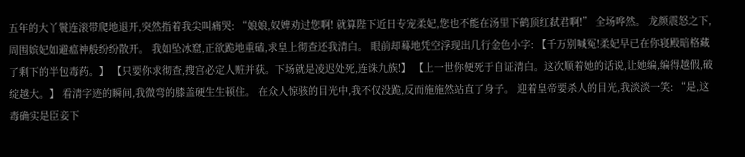五年的大丫鬟连滚带爬地退开,突然指着我尖叫痛哭: “娘娘,奴婢劝过您啊! 就算陛下近日专宠柔妃,您也不能在汤里下鹤顶红弑君啊!” 全场哗然。 龙颜震怒之下,周围嫔妃如避瘟神般纷纷散开。 我如坠冰窟,正欲跪地重磕,求皇上彻查还我清白。 眼前却蓦地凭空浮现出几行金色小字: 【千万别喊冤!柔妃早已在你寝殿暗格藏了剩下的半包毒药。】 【只要你求彻查,搜宫必定人赃并获。下场就是凌迟处死,连诛九族!】 【上一世你便死于自证清白。这次顺着她的话说,让她编,编得越假,破绽越大。】 看清字迹的瞬间,我微弯的膝盖硬生生顿住。 在众人惊骇的目光中,我不仅没跪,反而施施然站直了身子。 迎着皇帝要杀人的目光,我淡淡一笑: “是,这毒确实是臣妾下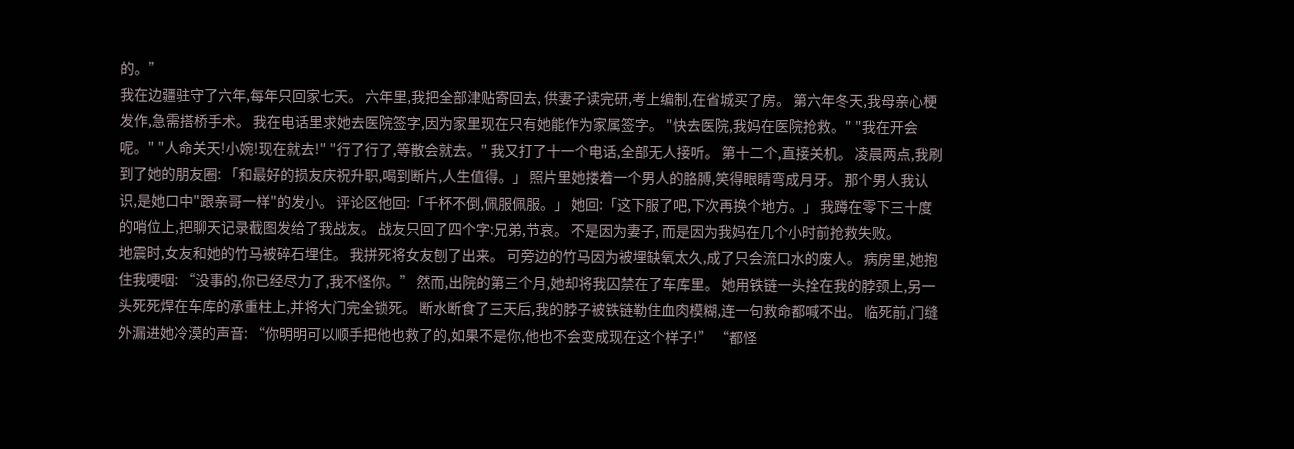的。”
我在边疆驻守了六年,每年只回家七天。 六年里,我把全部津贴寄回去, 供妻子读完研,考上编制,在省城买了房。 第六年冬天,我母亲心梗发作,急需搭桥手术。 我在电话里求她去医院签字,因为家里现在只有她能作为家属签字。 "快去医院,我妈在医院抢救。" "我在开会呢。" "人命关天!小婉!现在就去!" "行了行了,等散会就去。" 我又打了十一个电话,全部无人接听。 第十二个,直接关机。 凌晨两点,我刷到了她的朋友圈: 「和最好的损友庆祝升职,喝到断片,人生值得。」 照片里她搂着一个男人的胳膊,笑得眼睛弯成月牙。 那个男人我认识,是她口中"跟亲哥一样"的发小。 评论区他回:「千杯不倒,佩服佩服。」 她回:「这下服了吧,下次再换个地方。」 我蹲在零下三十度的哨位上,把聊天记录截图发给了我战友。 战友只回了四个字:兄弟,节哀。 不是因为妻子, 而是因为我妈在几个小时前抢救失败。
地震时,女友和她的竹马被碎石埋住。 我拼死将女友刨了出来。 可旁边的竹马因为被埋缺氧太久,成了只会流口水的废人。 病房里,她抱住我哽咽: “没事的,你已经尽力了,我不怪你。” 然而,出院的第三个月,她却将我囚禁在了车库里。 她用铁链一头拴在我的脖颈上,另一头死死焊在车库的承重柱上,并将大门完全锁死。 断水断食了三天后,我的脖子被铁链勒住血肉模糊,连一句救命都喊不出。 临死前,门缝外漏进她冷漠的声音: “你明明可以顺手把他也救了的,如果不是你,他也不会变成现在这个样子!” “都怪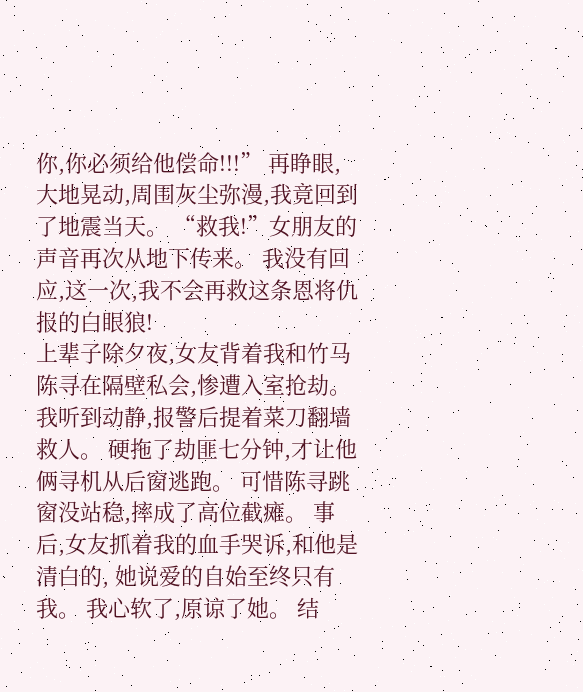你,你必须给他偿命!!!” 再睁眼,大地晃动,周围灰尘弥漫,我竟回到了地震当天。 “救我!”女朋友的声音再次从地下传来。 我没有回应,这一次,我不会再救这条恩将仇报的白眼狼!
上辈子除夕夜,女友背着我和竹马陈寻在隔壁私会,惨遭入室抢劫。 我听到动静,报警后提着菜刀翻墙救人。 硬拖了劫匪七分钟,才让他俩寻机从后窗逃跑。 可惜陈寻跳窗没站稳,摔成了高位截瘫。 事后,女友抓着我的血手哭诉,和他是清白的, 她说爱的自始至终只有我。 我心软了,原谅了她。 结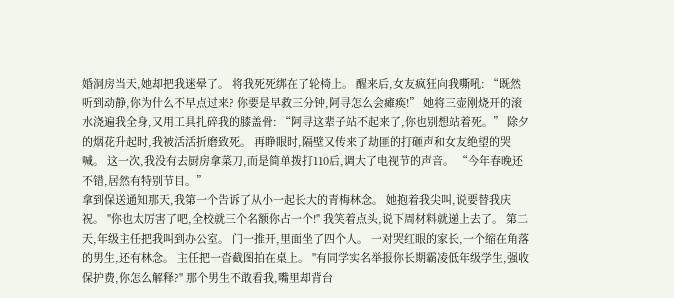婚洞房当天,她却把我迷晕了。 将我死死绑在了轮椅上。 醒来后,女友疯狂向我嘶吼: “既然听到动静,你为什么不早点过来? 你要是早救三分钟,阿寻怎么会瘫痪!” 她将三壶刚烧开的滚水浇遍我全身,又用工具扎碎我的膝盖骨: “阿寻这辈子站不起来了,你也别想站着死。” 除夕的烟花升起时,我被活活折磨致死。 再睁眼时,隔壁又传来了劫匪的打砸声和女友绝望的哭喊。 这一次,我没有去厨房拿菜刀,而是简单拨打110后,调大了电视节的声音。 “今年春晚还不错,居然有特别节目。”
拿到保送通知那天,我第一个告诉了从小一起长大的青梅林念。 她抱着我尖叫,说要替我庆祝。 "你也太厉害了吧,全校就三个名额你占一个!" 我笑着点头,说下周材料就递上去了。 第二天,年级主任把我叫到办公室。 门一推开,里面坐了四个人。 一对哭红眼的家长,一个缩在角落的男生,还有林念。 主任把一沓截图拍在桌上。 "有同学实名举报你长期霸凌低年级学生,强收保护费,你怎么解释?" 那个男生不敢看我,嘴里却背台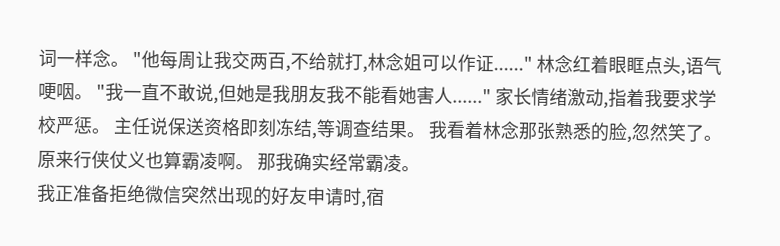词一样念。 "他每周让我交两百,不给就打,林念姐可以作证......" 林念红着眼眶点头,语气哽咽。 "我一直不敢说,但她是我朋友我不能看她害人......" 家长情绪激动,指着我要求学校严惩。 主任说保送资格即刻冻结,等调查结果。 我看着林念那张熟悉的脸,忽然笑了。 原来行侠仗义也算霸凌啊。 那我确实经常霸凌。
我正准备拒绝微信突然出现的好友申请时,宿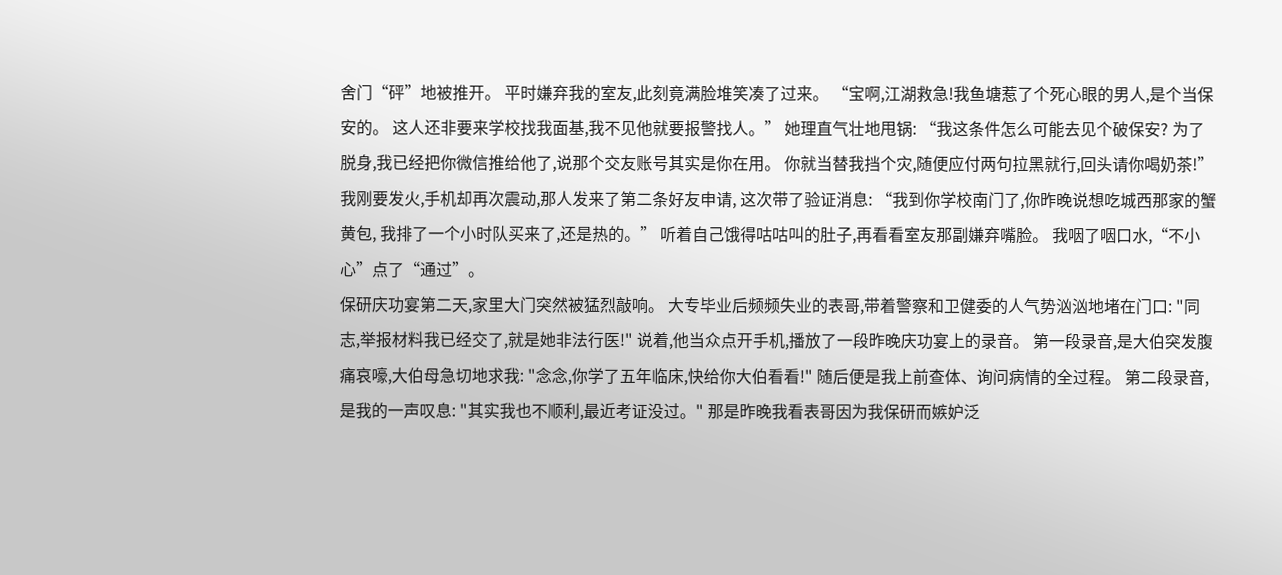舍门“砰”地被推开。 平时嫌弃我的室友,此刻竟满脸堆笑凑了过来。 “宝啊,江湖救急!我鱼塘惹了个死心眼的男人,是个当保安的。 这人还非要来学校找我面基,我不见他就要报警找人。” 她理直气壮地甩锅: “我这条件怎么可能去见个破保安? 为了脱身,我已经把你微信推给他了,说那个交友账号其实是你在用。 你就当替我挡个灾,随便应付两句拉黑就行,回头请你喝奶茶!” 我刚要发火,手机却再次震动,那人发来了第二条好友申请, 这次带了验证消息: “我到你学校南门了,你昨晚说想吃城西那家的蟹黄包, 我排了一个小时队买来了,还是热的。” 听着自己饿得咕咕叫的肚子,再看看室友那副嫌弃嘴脸。 我咽了咽口水,“不小心”点了“通过”。
保研庆功宴第二天,家里大门突然被猛烈敲响。 大专毕业后频频失业的表哥,带着警察和卫健委的人气势汹汹地堵在门口: "同志,举报材料我已经交了,就是她非法行医!" 说着,他当众点开手机,播放了一段昨晚庆功宴上的录音。 第一段录音,是大伯突发腹痛哀嚎,大伯母急切地求我: "念念,你学了五年临床,快给你大伯看看!" 随后便是我上前查体、询问病情的全过程。 第二段录音,是我的一声叹息: "其实我也不顺利,最近考证没过。" 那是昨晚我看表哥因为我保研而嫉妒泛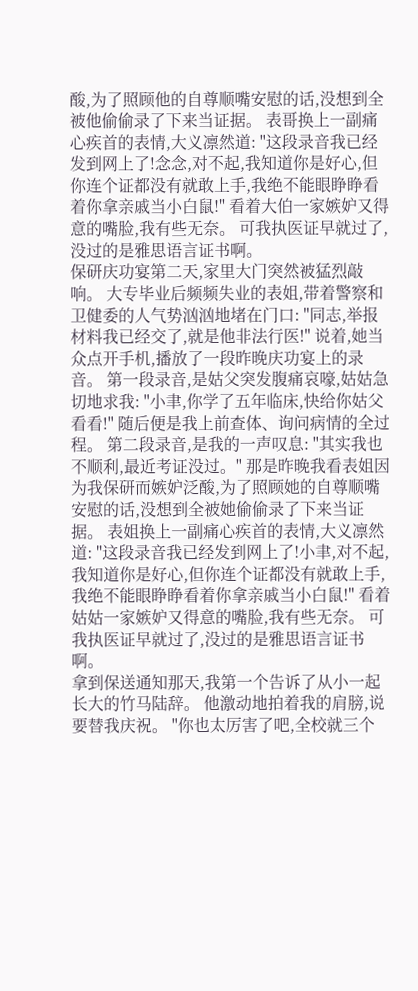酸,为了照顾他的自尊顺嘴安慰的话,没想到全被他偷偷录了下来当证据。 表哥换上一副痛心疾首的表情,大义凛然道: "这段录音我已经发到网上了!念念,对不起,我知道你是好心,但你连个证都没有就敢上手,我绝不能眼睁睁看着你拿亲戚当小白鼠!" 看着大伯一家嫉妒又得意的嘴脸,我有些无奈。 可我执医证早就过了,没过的是雅思语言证书啊。
保研庆功宴第二天,家里大门突然被猛烈敲响。 大专毕业后频频失业的表姐,带着警察和卫健委的人气势汹汹地堵在门口: "同志,举报材料我已经交了,就是他非法行医!" 说着,她当众点开手机,播放了一段昨晚庆功宴上的录音。 第一段录音,是姑父突发腹痛哀嚎,姑姑急切地求我: "小聿,你学了五年临床,快给你姑父看看!" 随后便是我上前查体、询问病情的全过程。 第二段录音,是我的一声叹息: "其实我也不顺利,最近考证没过。" 那是昨晚我看表姐因为我保研而嫉妒泛酸,为了照顾她的自尊顺嘴安慰的话,没想到全被她偷偷录了下来当证据。 表姐换上一副痛心疾首的表情,大义凛然道: "这段录音我已经发到网上了!小聿,对不起,我知道你是好心,但你连个证都没有就敢上手,我绝不能眼睁睁看着你拿亲戚当小白鼠!" 看着姑姑一家嫉妒又得意的嘴脸,我有些无奈。 可我执医证早就过了,没过的是雅思语言证书啊。
拿到保送通知那天,我第一个告诉了从小一起长大的竹马陆辞。 他激动地拍着我的肩膀,说要替我庆祝。 "你也太厉害了吧,全校就三个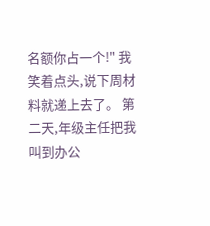名额你占一个!" 我笑着点头,说下周材料就递上去了。 第二天,年级主任把我叫到办公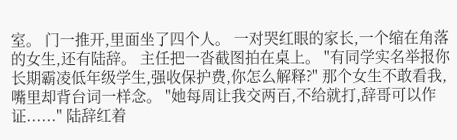室。 门一推开,里面坐了四个人。 一对哭红眼的家长,一个缩在角落的女生,还有陆辞。 主任把一沓截图拍在桌上。 "有同学实名举报你长期霸凌低年级学生,强收保护费,你怎么解释?" 那个女生不敢看我,嘴里却背台词一样念。 "她每周让我交两百,不给就打,辞哥可以作证......" 陆辞红着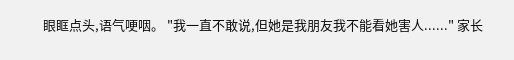眼眶点头,语气哽咽。 "我一直不敢说,但她是我朋友我不能看她害人......" 家长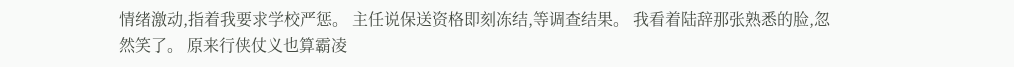情绪激动,指着我要求学校严惩。 主任说保送资格即刻冻结,等调查结果。 我看着陆辞那张熟悉的脸,忽然笑了。 原来行侠仗义也算霸凌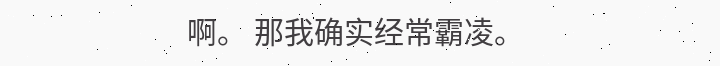啊。 那我确实经常霸凌。